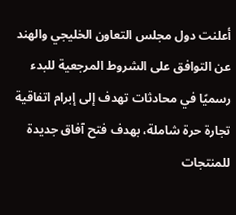أعلنت دول مجلس التعاون الخليجي والهند عن التوافق على الشروط المرجعية للبدء رسميًا في محادثات تهدف إلى إبرام اتفاقية تجارة حرة شاملة، بهدف فتح آفاق جديدة للمنتجات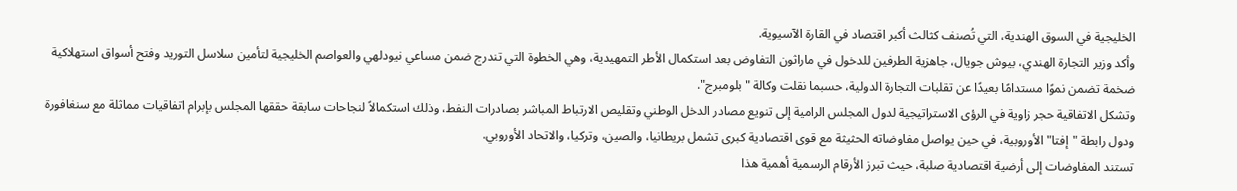الخليجية في السوق الهندية، التي تُصنف كثالث أكبر اقتصاد في القارة الآسيوية.
وأكد وزير التجارة الهندي، بيوش جويال، جاهزية الطرفين للدخول في ماراثون التفاوض بعد استكمال الأطر التمهيدية، وهي الخطوة التي تندرج ضمن مساعي نيودلهي والعواصم الخليجية لتأمين سلاسل التوريد وفتح أسواق استهلاكية ضخمة تضمن نموًا مستدامًا بعيدًا عن تقلبات التجارة الدولية، حسبما نقلت وكالة "بلومبرج".
وتشكل الاتفاقية حجر زاوية في الرؤى الاستراتيجية لدول المجلس الرامية إلى تنويع مصادر الدخل الوطني وتقليص الارتباط المباشر بصادرات النفط، وذلك استكمالاً لنجاحات سابقة حققها المجلس بإبرام اتفاقيات مماثلة مع سنغافورة ودول رابطة "إفتا" الأوروبية، في حين يواصل مفاوضاته الحثيثة مع قوى اقتصادية كبرى تشمل بريطانيا، والصين، وتركيا، والاتحاد الأوروبي.
تستند المفاوضات إلى أرضية اقتصادية صلبة، حيث تبرز الأرقام الرسمية أهمية هذا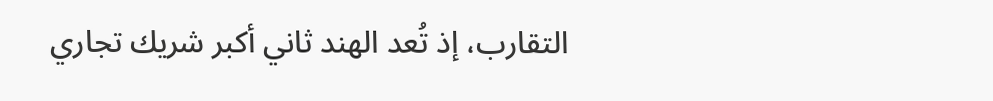التقارب، إذ تُعد الهند ثاني أكبر شريك تجاري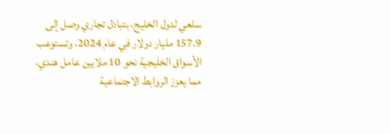سلعي لدول الخليج، بتبادل تجاري وصل إلى 157.9 مليار دولار في عام 2024، وتستوعب الأسواق الخليجية نحو 10 ملايين عامل هندي، مما يعزز الروابط الاجتماعية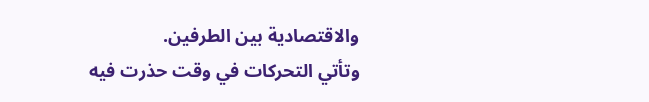والاقتصادية بين الطرفين.
وتأتي التحركات في وقت حذرت فيه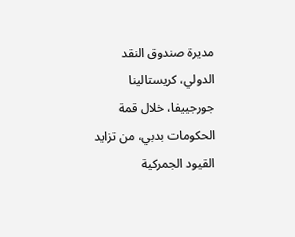مديرة صندوق النقد الدولي، كريستالينا جورجييفا، خلال قمة الحكومات بدبي، من تزايد القيود الجمركية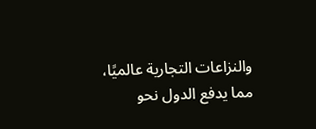والنزاعات التجارية عالميًا، مما يدفع الدول نحو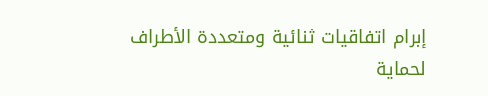إبرام اتفاقيات ثنائية ومتعددة الأطراف لحماية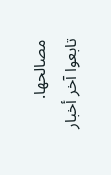مصالحها.
تابعوا آخر أخبار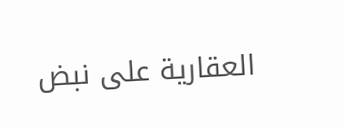العقارية على نبض